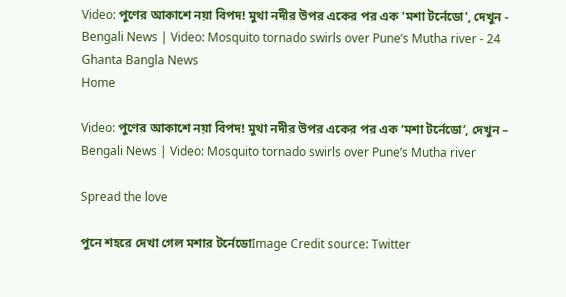Video: পুণের আকাশে নয়া বিপদ! মুথা নদীর উপর একের পর এক 'মশা টর্নেডো', দেখুন - Bengali News | Video: Mosquito tornado swirls over Pune’s Mutha river - 24 Ghanta Bangla News
Home

Video: পুণের আকাশে নয়া বিপদ! মুথা নদীর উপর একের পর এক ‘মশা টর্নেডো’, দেখুন – Bengali News | Video: Mosquito tornado swirls over Pune’s Mutha river

Spread the love

পুনে শহরে দেখা গেল মশার টর্নেডোImage Credit source: Twitter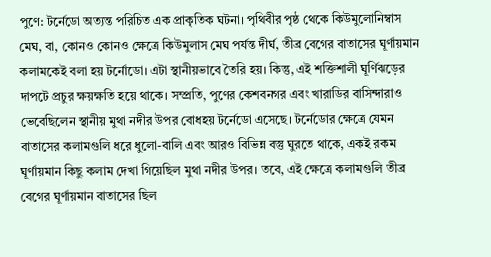পুণে: টর্নেডো অত্যন্ত পরিচিত এক প্রাকৃতিক ঘটনা। পৃথিবীর পৃষ্ঠ থেকে কিউমুলোনিম্বাস মেঘ, বা, কোনও কোনও ক্ষেত্রে কিউমুলাস মেঘ পর্যন্ত দীর্ঘ, তীব্র বেগের বাতাসের ঘূর্ণায়মান কলামকেই বলা হয় টর্নোডো। এটা স্থানীয়ভাবে তৈরি হয়। কিন্তু, এই শক্তিশালী ঘূর্ণিঝড়ের দাপটে প্রচুর ক্ষয়ক্ষতি হয়ে থাকে। সম্প্রতি, পুণের কেশবনগর এবং খারাডির বাসিন্দারাও ভেবেছিলেন স্থানীয় মুথা নদীর উপর বোধহয় টর্নেডো এসেছে। টর্নেডোর ক্ষেত্রে যেমন বাতাসের কলামগুলি ধরে ধুলো-বালি এবং আরও বিভিন্ন বস্তু ঘুরতে থাকে, একই রকম ঘূর্ণায়মান কিছু কলাম দেখা গিয়েছিল মুথা নদীর উপর। তবে, এই ক্ষেত্রে কলামগুলি তীব্র বেগের ঘূর্ণায়মান বাতাসের ছিল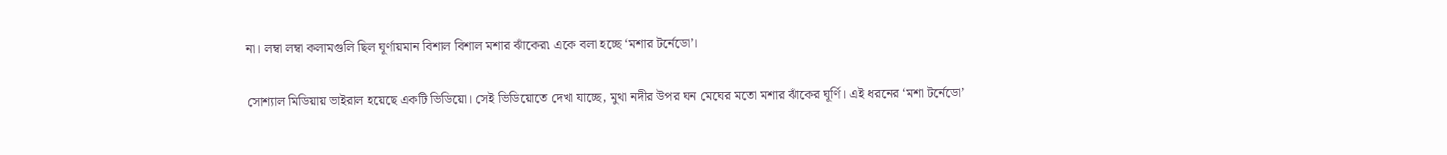না। লম্বা লম্বা কলামগুলি ছিল ঘূর্ণায়মান বিশাল বিশাল মশার ঝাঁকের৷ একে বলা হচ্ছে ‘মশার টর্নেডো’।

সোশ্যাল মিডিয়ায় ভাইরাল হয়েছে একটি ভিডিয়ো। সেই ভিডিয়োতে দেখা যাচ্ছে, মুথা নদীর উপর ঘন মেঘের মতো মশার ঝাঁকের ঘূর্ণি। এই ধরনের ‘মশা টর্নেডো’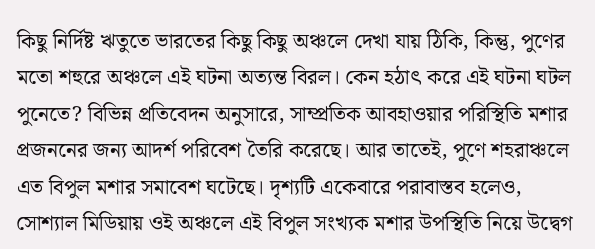কিছু নির্দিষ্ট ঋতুতে ভারতের কিছু কিছু অঞ্চলে দেখা যায় ঠিকি, কিন্তু, পুণের মতো শহুরে অঞ্চলে এই ঘটনা অত্যন্ত বিরল। কেন হঠাৎ করে এই ঘটনা ঘটল পুনেতে? বিভিন্ন প্রতিবেদন অনুসারে, সাম্প্রতিক আবহাওয়ার পরিস্থিতি মশার প্রজননের জন্য আদর্শ পরিবেশ তৈরি করেছে। আর তাতেই, পুণে শহরাঞ্চলে এত বিপুল মশার সমাবেশ ঘটেছে। দৃশ্যটি একেবারে পরাবাস্তব হলেও, সোশ্যাল মিডিয়ায় ওই অঞ্চলে এই বিপুল সংখ্যক মশার উপস্থিতি নিয়ে উদ্বেগ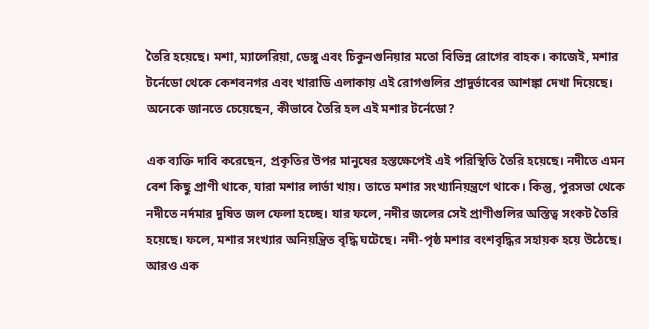তৈরি হয়েছে। মশা, ম্যালেরিয়া, ডেঙ্গু এবং চিকুনগুনিয়ার মতো বিভিন্ন রোগের বাহক। কাজেই, মশার টর্নেডো থেকে কেশবনগর এবং খারাডি এলাকায় এই রোগগুলির প্রাদুর্ভাবের আশঙ্কা দেখা দিয়েছে। অনেকে জানতে চেয়েছেন, কীভাবে তৈরি হল এই মশার টর্নেডো?

এক ব্যক্তি দাবি করেছেন, প্রকৃতির উপর মানুষের হস্তক্ষেপেই এই পরিস্থিতি তৈরি হয়েছে। নদীতে এমন বেশ কিছু প্রাণী থাকে, যারা মশার লার্ভা খায়। তাতে মশার সংখ্যানিয়ন্ত্রণে থাকে। কিন্তু, পুরসভা থেকে নদীতে নর্দমার দুষিত জল ফেলা হচ্ছে। যার ফলে, নদীর জলের সেই প্রাণীগুলির অস্তিত্ব সংকট তৈরি হয়েছে। ফলে, মশার সংখ্যার অনিয়ন্ত্রিত বৃদ্ধি ঘটেছে। নদী-পৃষ্ঠ মশার বংশবৃদ্ধির সহায়ক হয়ে উঠেছে। আরও এক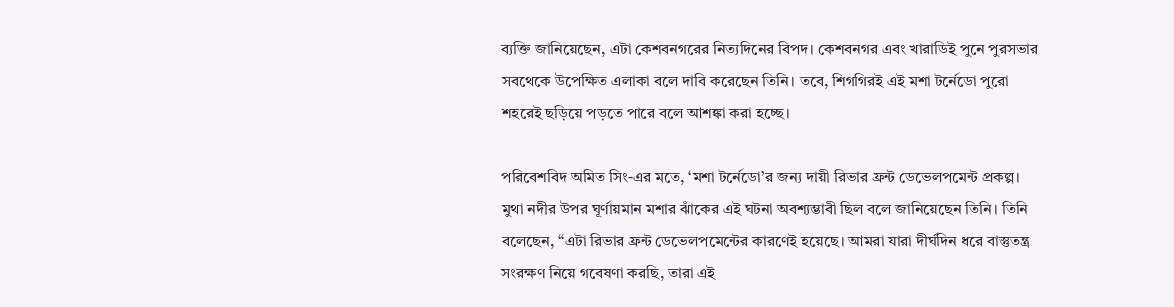ব্যক্তি জানিয়েছেন, এটা কেশবনগরের নিত্যদিনের বিপদ। কেশবনগর এবং খারাডিই পুনে পুরসভার সবথেকে উপেক্ষিত এলাকা বলে দাবি করেছেন তিনি। তবে, শিগগিরই এই মশা টর্নেডো পুরো শহরেই ছড়িয়ে পড়তে পারে বলে আশঙ্কা করা হচ্ছে।

পরিবেশবিদ অমিত সিং-এর মতে, ‘মশা টর্নেডো’র জন্য দায়ী রিভার ফ্রন্ট ডেভেলপমেন্ট প্রকল্প। মুথা নদীর উপর ঘূর্ণায়মান মশার ঝাঁকের এই ঘটনা অবশ্যম্ভাবী ছিল বলে জানিয়েছেন তিনি। তিনি বলেছেন, “এটা রিভার ফ্রন্ট ডেভেলপমেন্টের কারণেই হয়েছে। আমরা যারা দীর্ঘদিন ধরে বাস্তুতন্ত্র সংরক্ষণ নিয়ে গবেষণা করছি, তারা এই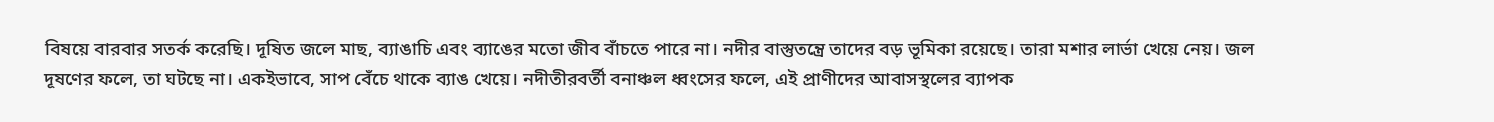বিষয়ে বারবার সতর্ক করেছি। দূষিত জলে মাছ, ব্যাঙাচি এবং ব্যাঙের মতো জীব বাঁচতে পারে না। নদীর বাস্তুতন্ত্রে তাদের বড় ভূমিকা রয়েছে। তারা মশার লার্ভা খেয়ে নেয়। জল দূষণের ফলে, তা ঘটছে না। একইভাবে, সাপ বেঁচে থাকে ব্যাঙ খেয়ে। নদীতীরবর্তী বনাঞ্চল ধ্বংসের ফলে, এই প্রাণীদের আবাসস্থলের ব্যাপক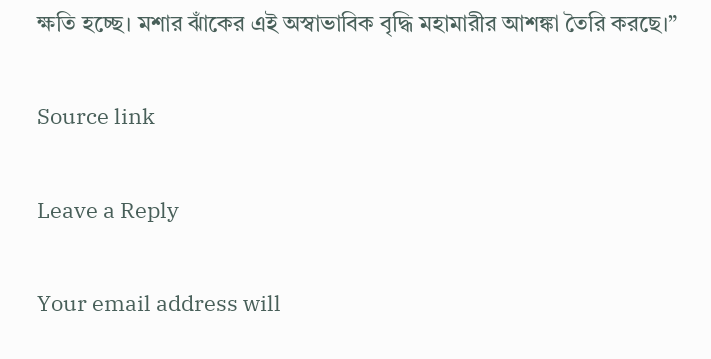ক্ষতি হচ্ছে। মশার ঝাঁকের এই অস্বাভাবিক বৃদ্ধি মহামারীর আশঙ্কা তৈরি করছে।”

Source link

Leave a Reply

Your email address will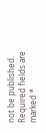not be published. Required fields are marked *